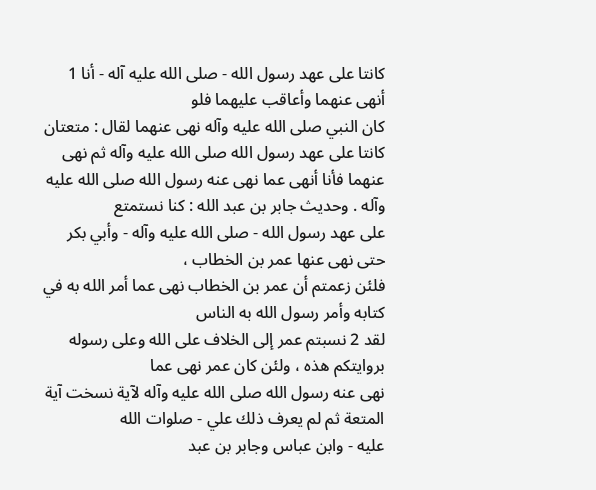كانتا على عهد رسول الله - صلى الله عليه آله - أنا 1 أنهى عنهما وأعاقب عليهما فلو
كان النبي صلى الله عليه وآله نهى عنهما لقال : متعتان كانتا على عهد رسول الله صلى الله عليه وآله ثم نهى
عنهما فأنا أنهى عما نهى عنه رسول الله صلى الله عليه وآله . وحديث جابر بن عبد الله : كنا نستمتع
على عهد رسول الله - صلى الله عليه وآله - وأبي بكر حتى نهى عنها عمر بن الخطاب ،
فلئن زعمتم أن عمر بن الخطاب نهى عما أمر الله به في كتابه وأمر رسول الله به الناس
لقد 2 نسبتم عمر إلى الخلاف على الله وعلى رسوله بروايتكم هذه ، ولئن كان عمر نهى عما
نهى عنه رسول الله صلى الله عليه وآله لآية نسخت آية المتعة ثم لم يعرف ذلك علي - صلوات الله
عليه - وابن عباس وجابر بن عبد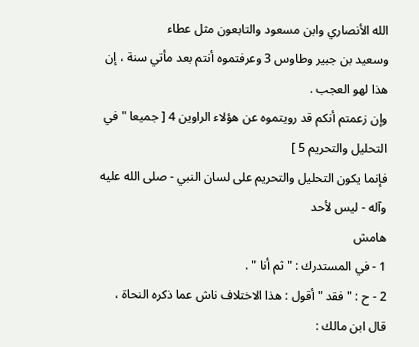الله الأنصاري وابن مسعود والتابعون مثل عطاء
وسعيد بن جبير وطاوس 3 وعرفتموه أنتم بعد مأتي سنة ، إن هذا لهو العجب .
وإن زعمتم أنكم قد رويتموه عن هؤلاء الراوين 4 [ جميعا " في التحليل والتحريم 5 ]
فإنما يكون التحليل والتحريم على لسان النبي - صلى الله عليه وآله - ليس لأحد
هامش
1 - في المستدرك : " ثم أنا " .
2 - ح : " فقد " أقول : هذا الاختلاف ناش عما ذكره النحاة ، قال ابن مالك :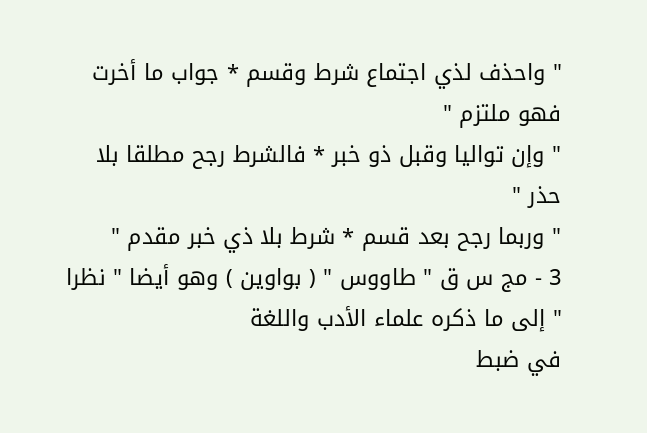" واحذف لذي اجتماع شرط وقسم * جواب ما أخرت فهو ملتزم "
" وإن تواليا وقبل ذو خبر * فالشرط رجح مطلقا بلا حذر "
" وربما رجح بعد قسم * شرط بلا ذي خبر مقدم "
3 - مج س ق " طاووس " ( بواوين ) وهو أيضا " نظرا " إلى ما ذكره علماء الأدب واللغة
في ضبط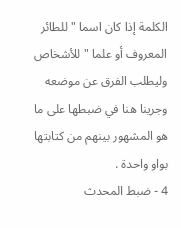الكلمة إذا كان اسما " للطائر المعروف أو علما " للأشخاص وليطلب الفرق عن موضعه
وجرينا هنا في ضبطها على ما هو المشهور بينهم من كتابتها بواو واحدة .
4 - ضبط المحدث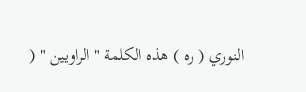النوري ( ره ) هذه الكلمة " الراويين " (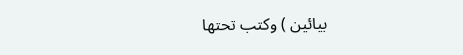بيائين ) وكتب تحتها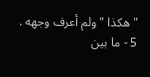" هكذا " ولم أعرف وجهه .
5 - ما بين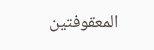المعقوفتين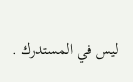ليس في المستدرك .